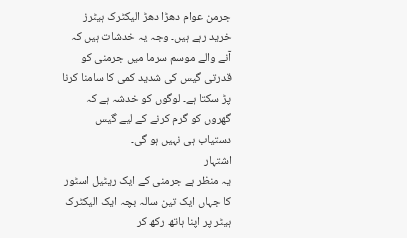جرمن عوام دھڑا دھڑ الیکٹرک ہیٹرز خرید رہے ہیں۔ وجہ یہ خدشات ہیں کہ آنے والے موسم سرما میں جرمنی کو قدرتی گیس کی شدید کمی کا سامنا کرنا پڑ سکتا ہے۔ لوگوں کو خدشہ ہے کہ گھروں کو گرم کرنے کے لیے گیس دستیاب ہی نہیں ہو گی۔
اشتہار
یہ منظر ہے جرمنی کے ایک ریٹیل اسٹور کا جہاں ایک تین سالہ بچہ ایک الیکٹرک ہیٹر پر اپنا ہاتھ رکھ کر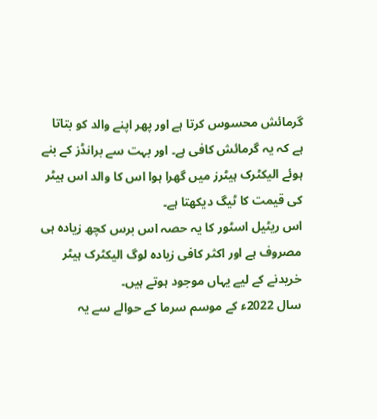گرمائش محسوس کرتا ہے اور پھر اپنے والد کو بتاتا ہے کہ یہ گرمائش کافی ہے۔ اور بہت سے برانڈز کے بنے ہوئے الیکٹرک ہیٹرز میں گھرا ہوا اس کا والد اس ہیٹر کی قیمت کا ٹیگ دیکھتا ہے۔
اس ریٹیل اسٹور کا یہ حصہ اس برس کچھ زیادہ ہی مصروف ہے اور اکثر کافی زیادہ لوگ الیکٹرک ہیٹر خریدنے کے لیے یہاں موجود ہوتے ہیں۔
سال 2022ء کے موسم سرما کے حوالے سے یہ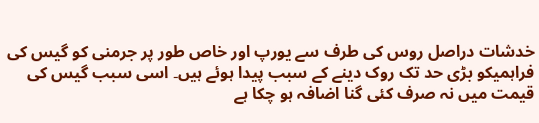خدشات دراصل روس کی طرف سے یورپ اور خاص طور پر جرمنی کو گیس کی فراہمیکو بڑی حد تک روک دینے کے سبب پیدا ہوئے ہیں۔ اسی سبب گیس کی قیمت میں نہ صرف کئی گنا اضافہ ہو چکا ہے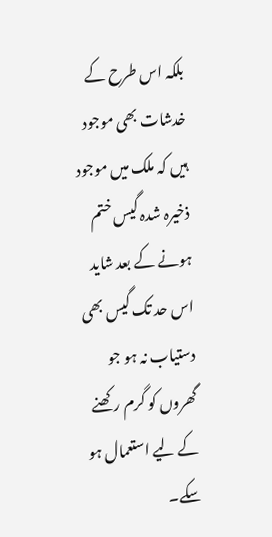بلکہ اس طرح کے خدشات بھی موجود ہیں کہ ملک میں موجود ذخیرہ شدہ گیس ختم ہونے کے بعد شاید اس حد تک گیس بھی دستیاب نہ ہو جو گھروں کو گرم رکھنے کے لیے استعمال ہو سکے۔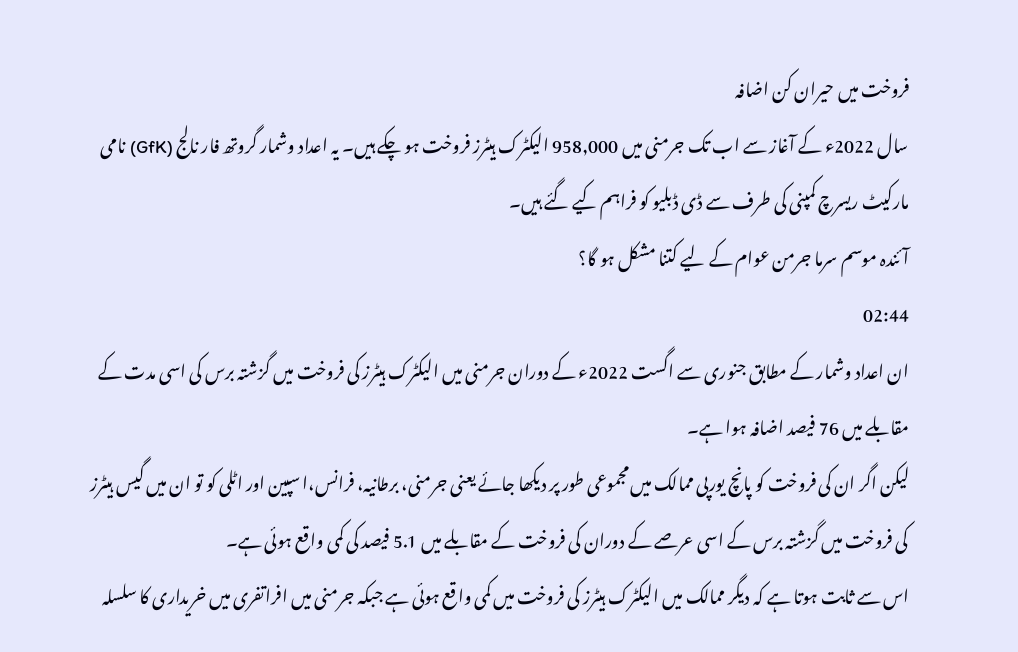فروخت میں حیران کن اضافہ
سال 2022ء کے آغاز سے اب تک جرمنی میں 958,000 الیکٹرک ہیٹرز فروخت ہو چکے ہیں۔ یہ اعداد وشمار گروتھ فار نالج (GfK) نامی مارکیٹ ریسرچ کمپنی کی طرف سے ڈی ڈبلیو کو فراہم کیے گئے ہیں۔
آئندہ موسم سرما جرمن عوام کے لیے کتنا مشکل ہو گا؟
02:44
ان اعداد وشمار کے مطابق جنوری سے اگست 2022ء کے دوران جرمنی میں الیکٹرک ہیٹرز کی فروخت میں گزشتہ برس کی اسی مدت کے مقابلے میں 76 فیصد اضافہ ہوا ہے۔
لیکن اگر ان کی فروخت کو پانچ یورپی ممالک میں مجموعی طور پر دیکھا جائے یعنی جرمنی، برطانیہ، فرانس،ا سپین اور اٹلی کو تو ان میں گیس ہیٹرز کی فروخت میں گزشتہ برس کے اسی عرصے کے دوران کی فروخت کے مقابلے میں 5.1 فیصد کی کمی واقع ہوئی ہے۔
اس سے ثابت ہوتا ہے کہ دیگر ممالک میں الیکٹرک ہیٹرز کی فروخت میں کمی واقع ہوئی ہے جبکہ جرمنی میں افراتفری میں خریداری کا سلسلہ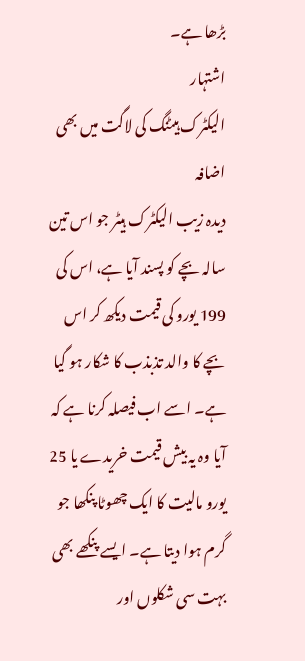بڑھا ہے۔
اشتہار
الیکٹرک ہیٹنگ کی لاگت میں بھی اضافہ
دیدہ زیب الیکٹرک ہیٹر جو اس تین سالہ بچے کو پسند آیا ہے، اس کی 199 یورو کی قیمت دیکھ کر اس بچے کا والد تذبذب کا شکار ہو گیا ہے۔ اسے اب فیصلہ کرنا ہے کہ آیا وہ یہ بیش قیمت خریدے یا 25 یورو مالیت کا ایک چھوٹا پنکھا جو گرم ہوا دیتا ہے۔ ایسے پنکھے بھی بہت سی شکلوں اور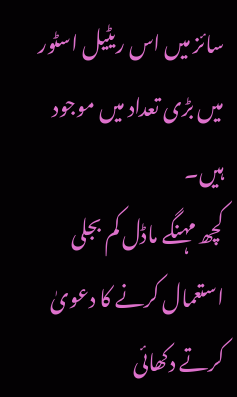سائز میں اس ریٹیل اسٹور میں بڑی تعداد میں موجود ہیں۔
کچھ مہنگے ماڈل کم بجلی استعمال کرنے کا دعویٰ کرتے دکھائی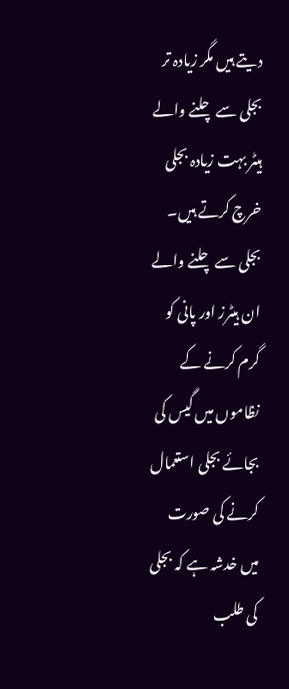دیتے ہیں مگر زیادہ تر بجلی سے چلنے والے ہیٹر بہت زیادہ بجلی خرچ کرتے ہیں۔
بجلی سے چلنے والے ان ہیٹرز اور پانی کو گرم کرنے کے نظاموں میں گیس کی بجائے بجلی استعمال کرنے کی صورت میں خدشہ ہے کہ بجلی کی طلب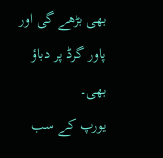بھی بڑھے گی اور پاور گرڈ پر دباؤ بھی۔
یورپ کے سب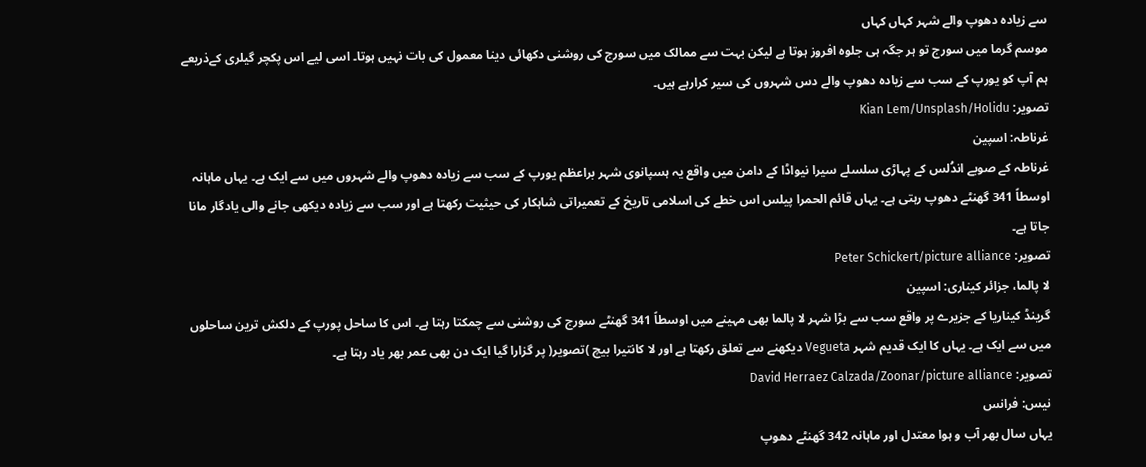سے زیادہ دھوپ والے شہر کہاں کہاں
موسم گرما میں سورج تو ہر جگہ ہی جلوہ افروز ہوتا ہے لیکن بہت سے ممالک میں سورج کی روشنی دکھائی دینا معمول کی بات نہیں ہوتا۔ اسی لیے اس پکچر گیلری کےذریعے ہم آپ کو یورپ کے سب سے زیادہ دھوپ والے دس شہروں کی سیر کرارہے ہیں۔
تصویر: Kian Lem/Unsplash/Holidu
غرناطہ: اسپین
غرناطہ کے صوبے اندُلس کے پہاڑی سلسلے سیرا نیواڈا کے دامن میں واقع یہ ہسپانوی شہر براعظم یورپ کے سب سے زیادہ دھوپ والے شہروں میں سے ایک ہے۔ یہاں ماہانہ اوسطاً 341 گھنٹے دھوپ رہتی ہے۔ یہاں قائم الحمرا پیلس اس خطے کی اسلامی تاریخ کے تعمیراتی شاہکار کی حیثیت رکھتا ہے اور سب سے زیادہ دیکھی جانے والی یادگار مانا جاتا ہے۔
تصویر: Peter Schickert/picture alliance
لا پالما، جزائر کیناری: اسپین
گرینڈ کیناریا کے جزیرے پر واقع سب سے بڑا شہر لا پالما بھی مہینے میں اوسطاً 341 گھنٹے سورج کی روشنی سے چمکتا رہتا ہے۔ اس کا ساحل پورپ کے دلکش ترین ساحلوں میں سے ایک ہے۔ یہاں کا ایک قدیم شہر Vegueta دیکھنے سے تعلق رکھتا ہے اور لا کانتیرا بیچ )تصویر( پر گزارا گیا ایک دن بھی عمر بھر یاد رہتا ہے۔
تصویر: David Herraez Calzada/Zoonar/picture alliance
نیس: فرانس
یہاں سال بھر آب و ہوا معتدل اور ماہانہ 342 گھنٹے دھوپ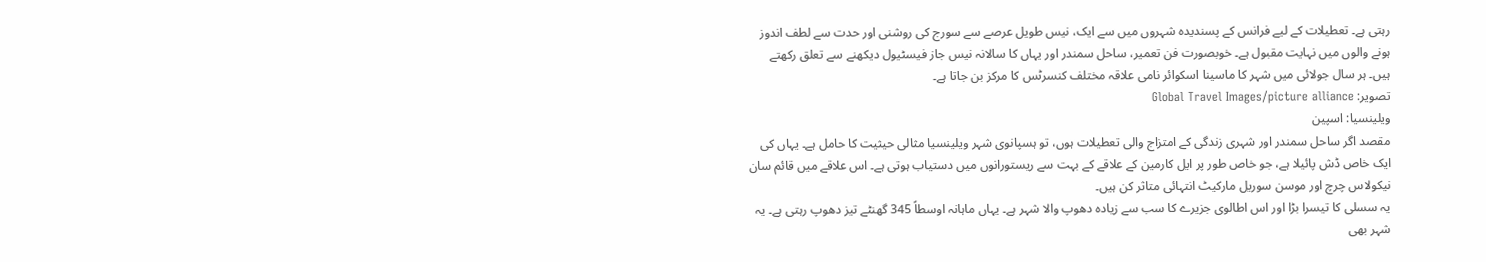رہتی ہے۔ تعطیلات کے لیے فرانس کے پسندیدہ شہروں میں سے ایک، نیس طویل عرصے سے سورج کی روشنی اور حدت سے لطف اندوز ہونے والوں میں نہایت مقبول ہے۔ خوبصورت فن تعمیر، ساحل سمندر اور یہاں کا سالانہ نیس جاز فیسٹیول دیکھنے سے تعلق رکھتے ہیں۔ ہر سال جولائی میں شہر کا ماسینا اسکوائر نامی علاقہ مختلف کنسرٹس کا مرکز بن جاتا ہے۔
تصویر: Global Travel Images/picture alliance
ویلینسیا: اسپین
مقصد اگر ساحل سمندر اور شہری زندگی کے امتزاج والی تعطیلات ہوں، تو ہسپانوی شہر ویلینسیا مثالی حیثیت کا حامل ہے۔ یہاں کی ایک خاص ڈش پائیلا ہے، جو خاص طور پر ایل کارمین کے علاقے کے بہت سے ریستورانوں میں دستیاب ہوتی ہے۔ اس علاقے میں قائم سان نیکولاس چرچ اور موسن سوریل مارکیٹ انتہائی متاثر کن ہیں۔
یہ سسلی کا تیسرا بڑا اور اس اطالوی جزیرے کا سب سے زیادہ دھوپ والا شہر ہے۔ یہاں ماہانہ اوسطاً 345 گھنٹے تیز دھوپ رہتی ہے۔ یہ شہر بھی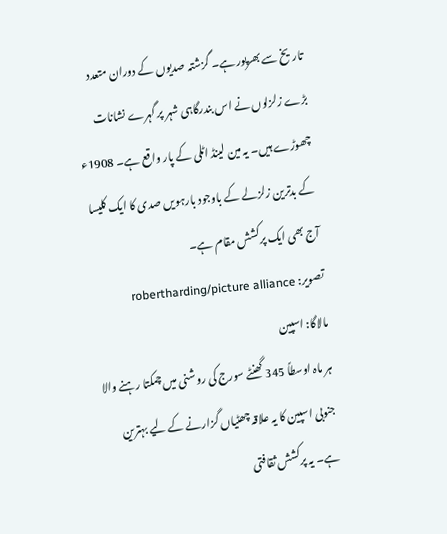تاریخ سے بھرپور ہے۔ گزشتہ صدیوں کے دوران متعدد بڑے زلزلوں نے اس بندرگاہی شہر پر گہرے نشانات چھوڑے ہیں۔ یہ مین لینڈ اٹلی کے پار واقع ہے۔ 1908ء کے بدترین زلزلے کے باوجود بارہویں صدی کا ایک کلیسا آج بھی ایک پرکشش مقام ہے۔
تصویر: robertharding/picture alliance
مالاگا: اسپین
ہر ماہ اوسطاً 345 گھنٹے سورج کی روشنی میں چمکتا رہنے والا جنوبی اسپین کا یہ علاقہ چھٹیاں گزارنے کے لیے بہترین ہے۔ یہ پرکشش ثقافتی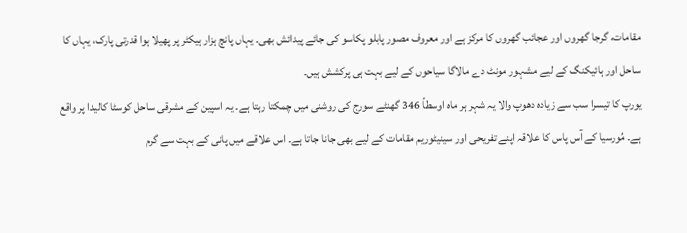مقامات، گرجا گھروں اور عجائب گھروں کا مرکز ہے اور معروف مصور پابلو پکاسو کی جائے پیدائش بھی۔ یہاں پانچ ہزار ہیکٹر پر پھیلا ہوا قدرتی پارک، یہاں کا ساحل اور ہائیکنگ کے لیے مشہور مونٹ دے مالاگا سیاحوں کے لیے بہت ہی پرکشش ہیں۔
یورپ کا تیسرا سب سے زیادہ دھوپ والا یہ شہر ہر ماہ اوسطاً 346 گھنٹے سورج کی روشنی میں چمکتا رہتا ہے۔ یہ اسپین کے مشرقی ساحل کوسٹا کالیدا پر واقع ہے۔ مُورسیا کے آس پاس کا علاقہ اپنے تفریحی اور سینیٹوریم مقامات کے لیے بھی جانا جاتا ہے۔ اس علاقے میں پانی کے بہت سے گرم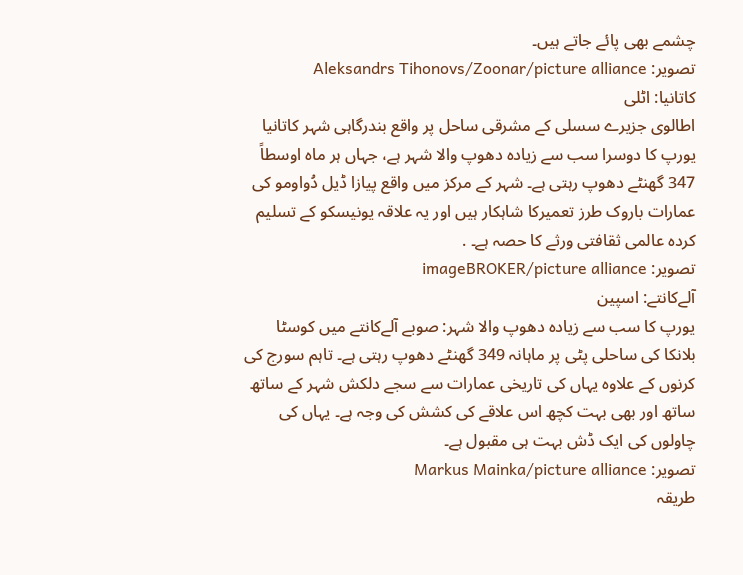چشمے بھی پائے جاتے ہیں۔
تصویر: Aleksandrs Tihonovs/Zoonar/picture alliance
کاتانیا: اٹلی
اطالوی جزیرے سسلی کے مشرقی ساحل پر واقع بندرگاہی شہر کاتانیا یورپ کا دوسرا سب سے زیادہ دھوپ والا شہر ہے، جہاں ہر ماہ اوسطاً 347 گھنٹے دھوپ رہتی ہے۔ شہر کے مرکز میں واقع پیازا ڈیل دُواومو کی عمارات باروک طرز تعمیرکا شاہکار ہیں اور یہ علاقہ یونیسکو کے تسلیم کردہ عالمی ثقافتی ورثے کا حصہ ہے۔ .
تصویر: imageBROKER/picture alliance
آلےکانتے: اسپین
یورپ کا سب سے زیادہ دھوپ والا شہر: صوبے آلےکانتے میں کوسٹا بلانکا کی ساحلی پٹی پر ماہانہ 349 گھنٹے دھوپ رہتی ہے۔ تاہم سورج کی کرنوں کے علاوہ یہاں کی تاریخی عمارات سے سجے دلکش شہر کے ساتھ ساتھ اور بھی بہت کچھ اس علاقے کی کشش کی وجہ ہے۔ یہاں کی چاولوں کی ایک ڈش بہت ہی مقبول ہے۔
تصویر: Markus Mainka/picture alliance
طریقہ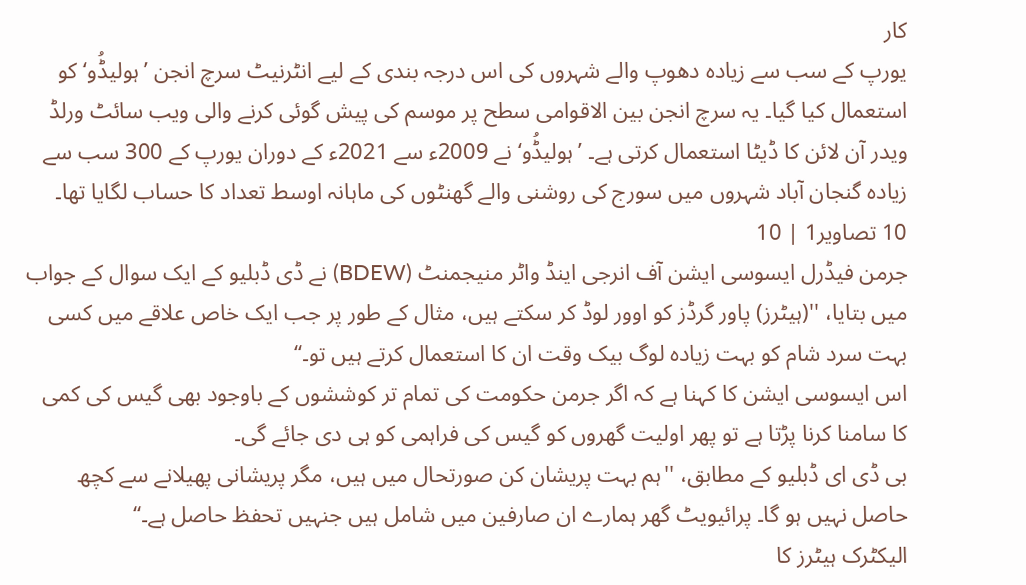کار
یورپ کے سب سے زیادہ دھوپ والے شہروں کی اس درجہ بندی کے لیے انٹرنیٹ سرچ انجن ’ہولیڈُو‘ کو استعمال کیا گیا۔ یہ سرچ انجن بین الاقوامی سطح پر موسم کی پیش گوئی کرنے والی ویب سائٹ ورلڈ ویدر آن لائن کا ڈیٹا استعمال کرتی ہے۔ ’ہولیڈُو‘ نے 2009ء سے 2021ء کے دوران یورپ کے 300 سب سے زیادہ گنجان آباد شہروں میں سورج کی روشنی والے گھنٹوں کی ماہانہ اوسط تعداد کا حساب لگایا تھا۔
10 تصاویر1 | 10
جرمن فیڈرل ایسوسی ایشن آف انرجی اینڈ واٹر منیجمنٹ (BDEW) نے ڈی ڈبلیو کے ایک سوال کے جواب میں بتایا، ''(ہیٹرز) پاور گرڈز کو اوور لوڈ کر سکتے ہیں، مثال کے طور پر جب ایک خاص علاقے میں کسی بہت سرد شام کو بہت زیادہ لوگ بیک وقت ان کا استعمال کرتے ہیں تو۔‘‘
اس ایسوسی ایشن کا کہنا ہے کہ اگر جرمن حکومت کی تمام تر کوششوں کے باوجود بھی گیس کی کمی کا سامنا کرنا پڑتا ہے تو پھر اولیت گھروں کو گیس کی فراہمی کو ہی دی جائے گی۔
بی ڈی ای ڈبلیو کے مطابق، ''ہم بہت پریشان کن صورتحال میں ہیں، مگر پریشانی پھیلانے سے کچھ حاصل نہیں ہو گا۔ پرائیویٹ گھر ہمارے ان صارفین میں شامل ہیں جنہیں تحفظ حاصل ہے۔‘‘
الیکٹرک ہیٹرز کا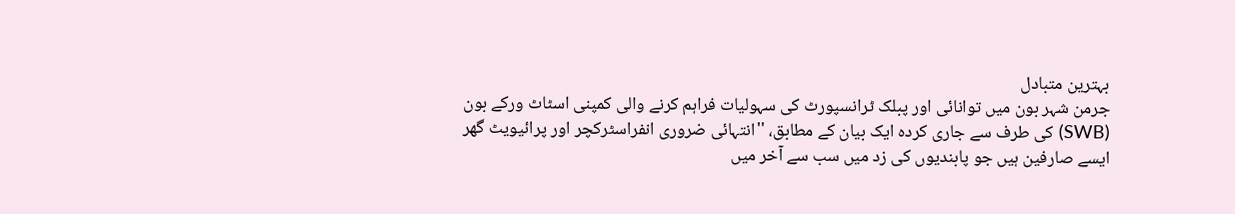بہترین متبادل
جرمن شہر بون میں توانائی اور پبلک ٹرانسپورٹ کی سہولیات فراہم کرنے والی کمپنی اسٹاٹ ورکے بون (SWB) کی طرف سے جاری کردہ ایک بیان کے مطابق، ''انتہائی ضروری انفراسٹرکچر اور پرائیویٹ گھر ایسے صارفین ہیں جو پابندیوں کی زد میں سب سے آخر میں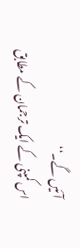آئیں گے۔‘‘
اس کمپنی کے ایک ترجمان کے مطابق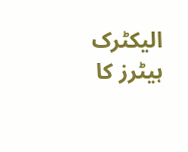الیکٹرک ہیٹرز کا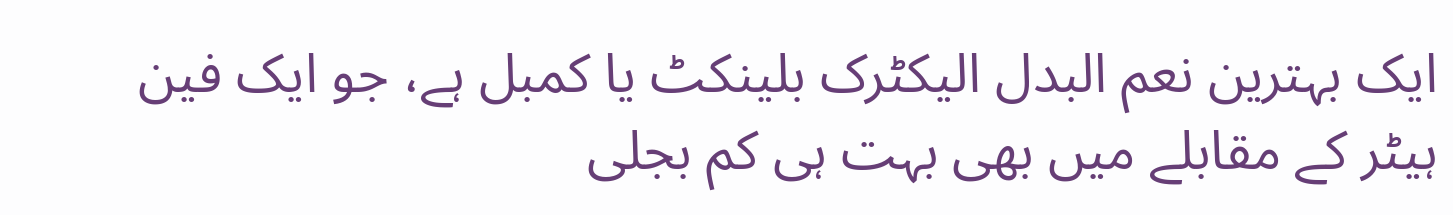ایک بہترین نعم البدل الیکٹرک بلینکٹ یا کمبل ہے، جو ایک فین ہیٹر کے مقابلے میں بھی بہت ہی کم بجلی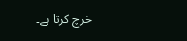خرچ کرتا ہے۔